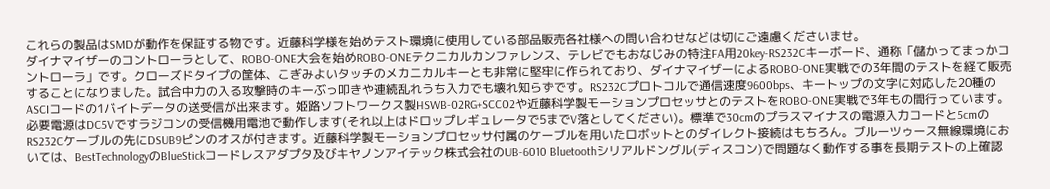これらの製品はSMDが動作を保証する物です。近藤科学様を始めテスト環境に使用している部品販売各社様への問い合わせなどは切にご遠慮くださいませ。
ダイナマイザーのコントローラとして、ROBO-ONE大会を始めROBO-ONEテクニカルカンファレンス、テレビでもおなじみの特注FA用20key-RS232Cキーボード、通称「儲かってまっかコントローラ」です。クローズドタイプの筐体、こぎみよいタッチのメカニカルキーとも非常に堅牢に作られており、ダイナマイザーによるROBO-ONE実戦での3年間のテストを経て販売することになりました。試合中力の入る攻撃時のキーぶっ叩きや連続乱れうち入力でも壊れ知らずです。RS232Cプロトコルで通信速度9600bps、キートップの文字に対応した20種のASCIコードの1バイトデータの送受信が出来ます。姫路ソフトワークス製HSWB-02RG+SCC02や近藤科学製モーションプロセッサとのテストをROBO-ONE実戦で3年もの間行っています。必要電源はDC5Vですラジコンの受信機用電池で動作します(それ以上はドロップレギュレータで5までV落としてください)。標準で30cmのプラスマイナスの電源入力コードと5cmのRS232Cケーブルの先にDSUB9ピンのオスが付きます。近藤科学製モーションプロセッサ付属のケーブルを用いたロボットとのダイレクト接続はもちろん。ブルーツゥース無線環境においては、BestTechnologyのBlueStickコードレスアダプタ及びキヤノンアイテック株式会社のUB-6010 Bluetoothシリアルドングル(ディスコン)で問題なく動作する事を長期テストの上確認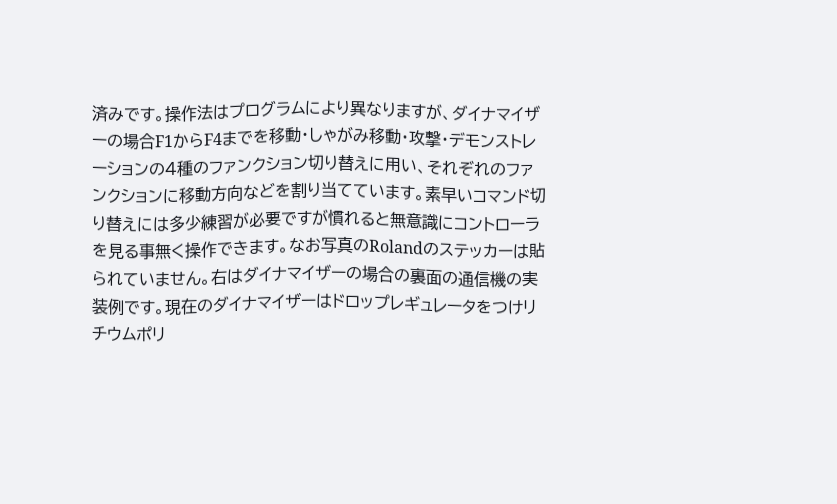済みです。操作法はプログラムにより異なりますが、ダイナマイザーの場合F1からF4までを移動・しゃがみ移動・攻撃・デモンストレーションの4種のファンクション切り替えに用い、それぞれのファンクションに移動方向などを割り当てています。素早いコマンド切り替えには多少練習が必要ですが慣れると無意識にコントローラを見る事無く操作できます。なお写真のRolandのステッカーは貼られていません。右はダイナマイザーの場合の裏面の通信機の実装例です。現在のダイナマイザーはドロップレギュレータをつけリチウムポリ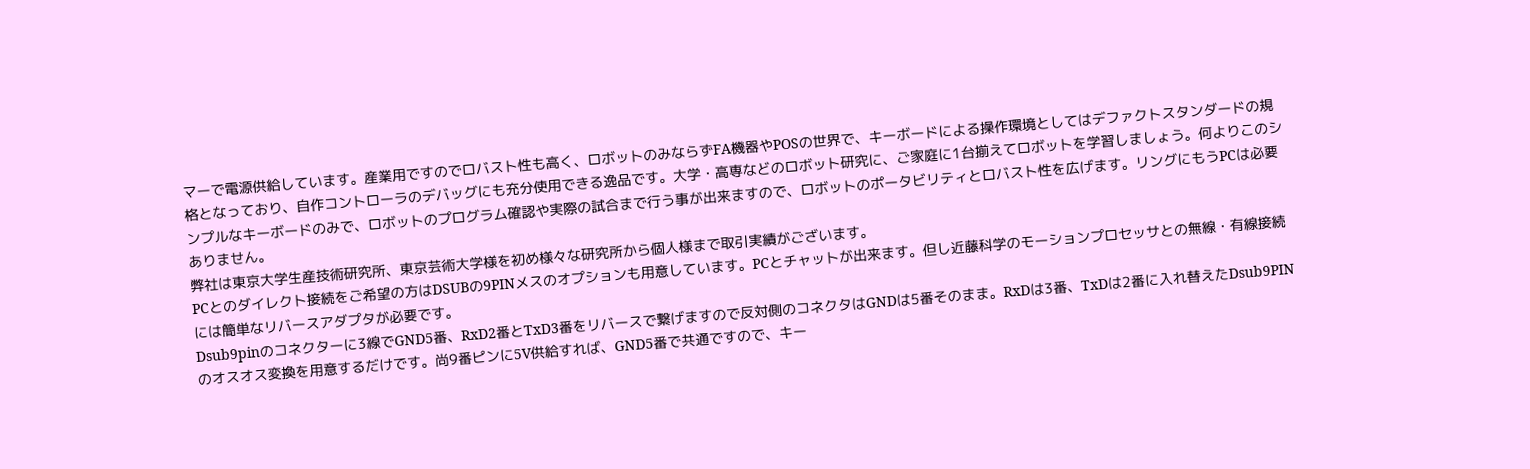マーで電源供給しています。産業用ですのでロバスト性も高く、ロボットのみならずFA機器やPOSの世界で、キーボードによる操作環境としてはデファクトスタンダードの規格となっており、自作コントローラのデバッグにも充分使用できる逸品です。大学・高専などのロボット研究に、ご家庭に1台揃えてロボットを学習しましょう。何よりこのシンプルなキーボードのみで、ロボットのプログラム確認や実際の試合まで行う事が出来ますので、ロボットのポータビリティとロバスト性を広げます。リングにもうPCは必要ありません。
弊社は東京大学生産技術研究所、東京芸術大学様を初め様々な研究所から個人様まで取引実績がございます。
PCとのダイレクト接続をご希望の方はDSUBの9PINメスのオプションも用意しています。PCとチャットが出来ます。但し近藤科学のモーションプロセッサとの無線・有線接続には簡単なリバースアダプタが必要です。
Dsub9pinのコネクターに3線でGND5番、RxD2番とTxD3番をリバースで繋げますので反対側のコネクタはGNDは5番そのまま。RxDは3番、TxDは2番に入れ替えたDsub9PINのオスオス変換を用意するだけです。尚9番ピンに5V供給すれば、GND5番で共通ですので、キー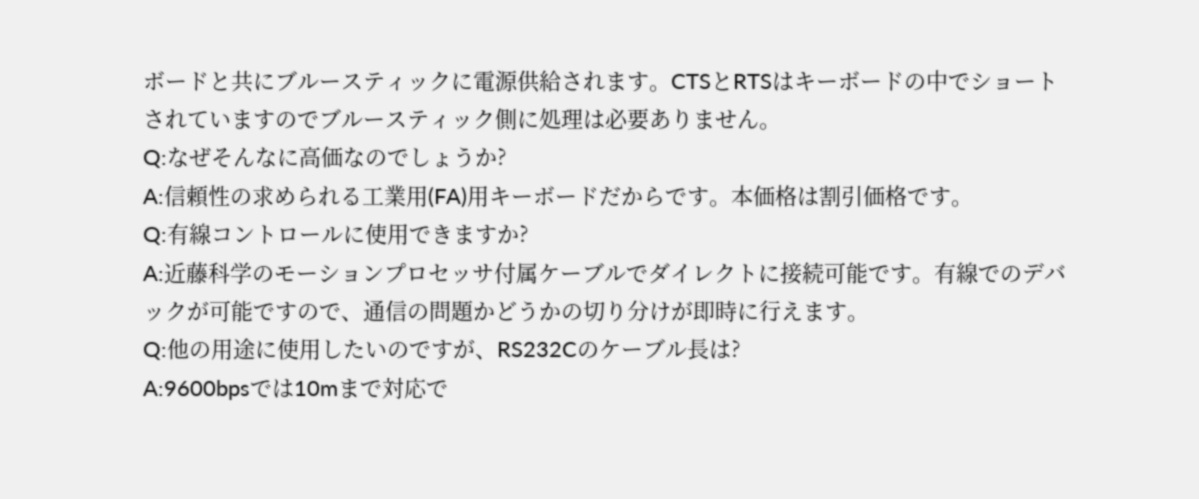ボードと共にブルースティックに電源供給されます。CTSとRTSはキーボードの中でショートされていますのでブルースティック側に処理は必要ありません。
Q:なぜそんなに高価なのでしょうか?
A:信頼性の求められる工業用(FA)用キーボードだからです。本価格は割引価格です。
Q:有線コントロールに使用できますか?
A:近藤科学のモーションプロセッサ付属ケーブルでダイレクトに接続可能です。有線でのデバックが可能ですので、通信の問題かどうかの切り分けが即時に行えます。
Q:他の用途に使用したいのですが、RS232Cのケーブル長は?
A:9600bpsでは10mまで対応で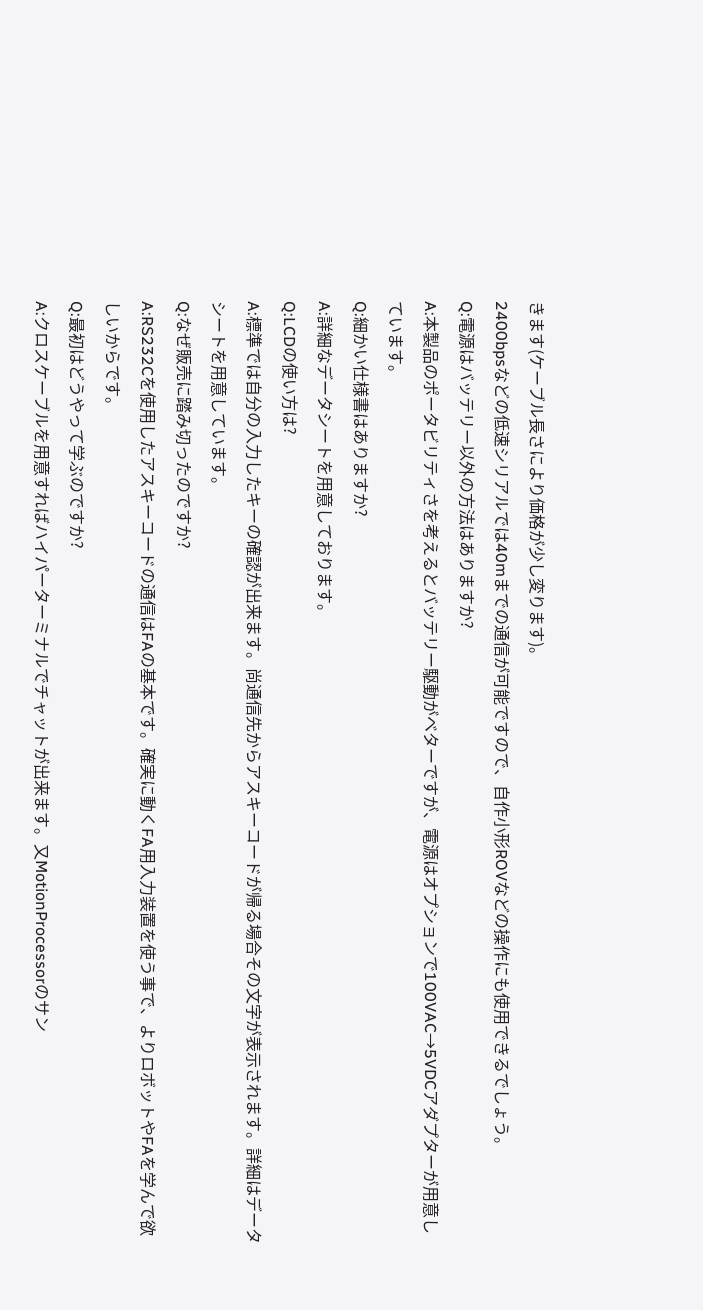きます(ケーブル長さにより価格が少し変ります)。
2400bpsなどの低速シリアルでは40mまでの通信が可能ですので、自作小形ROVなどの操作にも使用できるでしょう。
Q:電源はバッテリー以外の方法はありますか?
A:本製品のポータビリティさを考えるとバッテリー駆動がベターですが、電源はオプションで100VAC→5VDCアダプターが用意しています。
Q:細かい仕様書はありますか?
A:詳細なデータシートを用意しております。
Q:LCDの使い方は?
A:標準では自分の入力したキーの確認が出来ます。尚通信先からアスキーコードが帰る場合その文字が表示されます。詳細はデータシートを用意しています。
Q:なぜ販売に踏み切ったのですか?
A:RS232Cを使用したアスキーコードの通信はFAの基本です。確実に動くFA用入力装置を使う事で、よりロボットやFAを学んで欲しいからです。
Q:最初はどうやって学ぶのですか?
A:クロスケーブルを用意すればハイパーターミナルでチャットが出来ます。又MotionProcessorのサン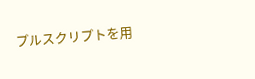プルスクリプトを用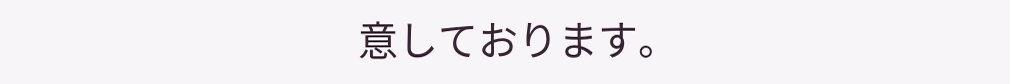意しております。